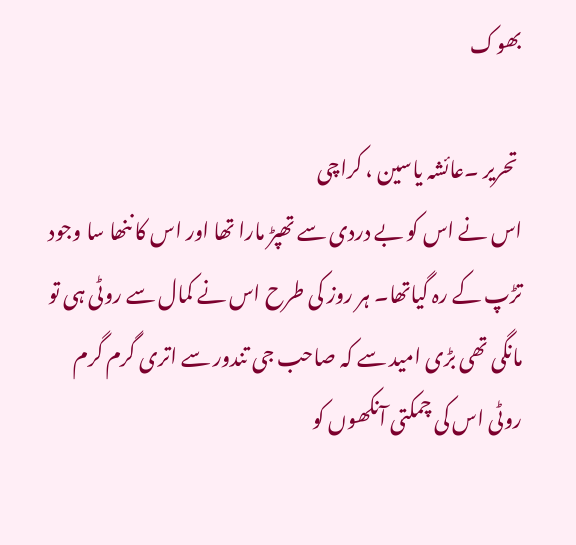بھوک

 تحریر ۔عائشہ یاسین ، کراچی
اس نے اس کو بے دردی سے تھپڑ مارا تھا اور اس کا ننھا سا وجود تڑپ کے رہ گیاتھا۔ ہر روز کی طرح اس نے کمال سے روٹی ہی تو مانگی تھی بڑی امید سے کہ صاحب جی تندور سے اتری گرم گرم روٹی اس کی چمکتی آنکھوں کو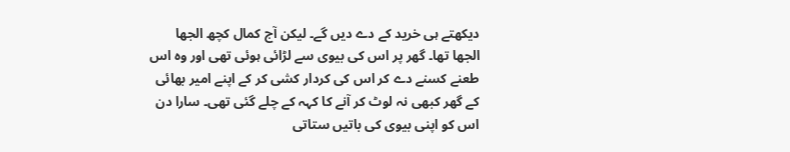دیکھتے ہی خرید کے دے دیں گے۔ لیکن آج کمال کچھ الجھا الجھا تھا۔ گھر پر اس کی بیوی سے لڑائی ہوئی تھی اور وہ اس طعنے کسنے دے کر اس کی کردار کشی کر کے اپنے امیر بھائی کے گھر کبھی نہ لوٹ کر آنے کا کہہ کے چلے گئی تھی۔ سارا دن اس کو اپنی بیوی کی باتیں ستاتی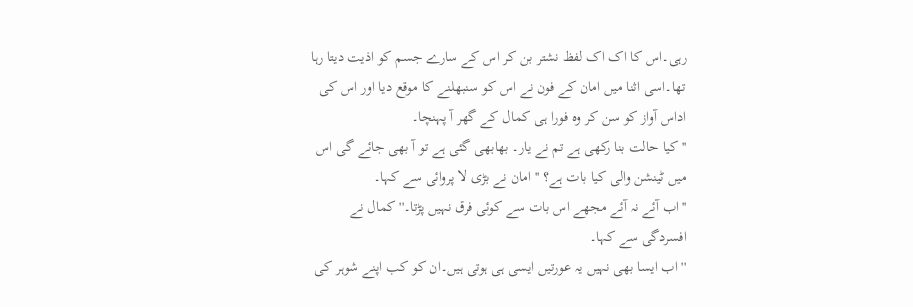رہی۔اس کا اک اک لفظ نشتر بن کر اس کے سارے جسم کو اذیت دیتا رہا تھا۔اسی اثنا میں امان کے فون نے اس کو سنبھلنے کا موقع دیا اور اس کی اداس آواز کو سن کر وہ فورا ہی کمال کے گھر آ پہنچا۔
'' کیا حالت بنا رکھی ہے تم نے یار۔ بھابھی گئی ہے تو آ بھی جائے گی اس میں ٹینشن والی کیا بات ہے؟ '' امان نے بڑی لا پروائی سے کہا۔
''اب آئے نہ آئے مجھے اس بات سے کوئی فرق نہیں پڑتا۔'' کمال نے افسردگی سے کہا۔
'' اب ایسا بھی نہیں یہ عورتیں ایسی ہی ہوتی ہیں۔ان کو کب اپنے شوہر کی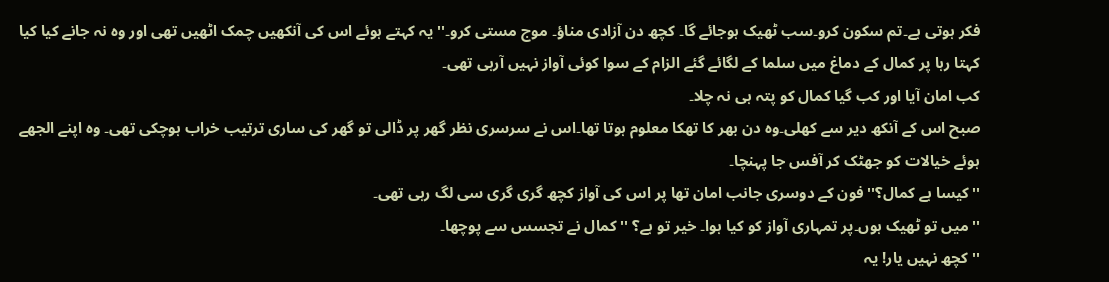فکر ہوتی ہے۔تم سکون کرو۔سب ٹھیک ہوجائے گا۔ کچھ دن آزادی مناؤ۔ موج مستی کرو۔'' یہ کہتے ہوئے اس کی آنکھیں چمک اٹھیں تھی اور وہ نہ جانے کیا کیا کہتا رہا پر کمال کے دماغ میں سلما کے لگائے گئے الزام کے سوا کوئی آواز نہیں آرہی تھی۔
کب امان آیا اور کب گیا کمال کو پتہ ہی نہ چلا۔
صبح اس کے آنکھ دیر سے کھلی۔وہ دن بھر کا تھکا معلوم ہوتا تھا۔اس نے سرسری نظر گھر پر ڈالی تو گھر کی ساری ترتیب خراب ہوچکی تھی۔ وہ اپنے الجھے ہوئے خیالات کو جھٹک کر آفس جا پہنچا۔
''کیسا ہے کمال؟''فون کے دوسری جانب امان تھا پر اس کی آواز کچھ گری گری سی لگ رہی تھی۔
'' میں تو ٹھیک ہوں۔پر تمہاری آواز کو کیا ہوا۔ خیر تو ہے؟ '' کمال نے تجسس سے پوچھا۔
'' کچھ نہیں یار! یہ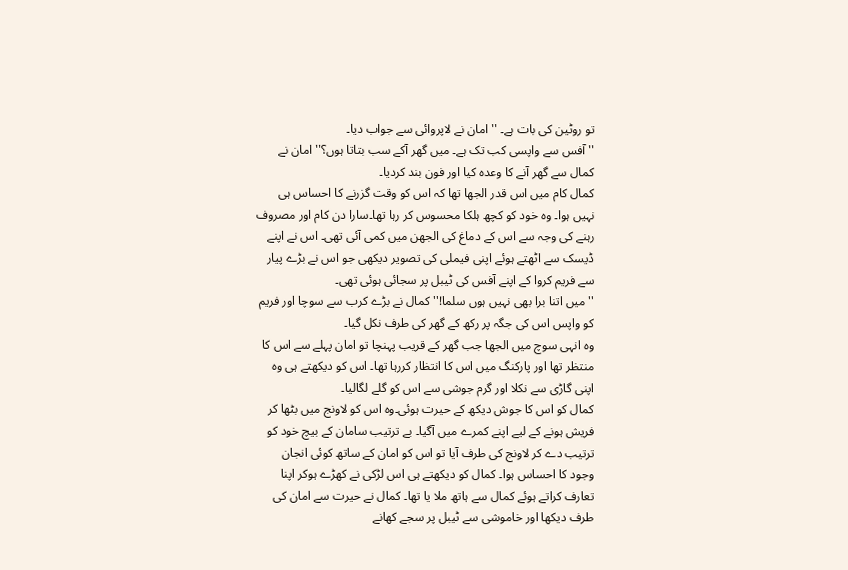تو روٹین کی بات ہے۔ '' امان نے لاپروائی سے جواب دیا۔
'' آفس سے واپسی کب تک ہے۔ میں گھر آکے سب بتاتا ہوں؟'' امان نے کمال سے گھر آنے کا وعدہ کیا اور فون بند کردیا۔
کمال کام میں اس قدر الجھا تھا کہ اس کو وقت گزرنے کا احساس ہی نہیں ہوا۔ وہ خود کو کچھ ہلکا محسوس کر رہا تھا۔سارا دن کام اور مصروف رہنے کی وجہ سے اس کے دماغ کی الجھن میں کمی آئی تھی۔ اس نے اپنے ڈیسک سے اٹھتے ہوئے اپنی فیملی کی تصویر دیکھی جو اس نے بڑے پیار سے فریم کروا کے اپنے آفس کی ٹیبل پر سجائی ہوئی تھی۔
''میں اتنا برا بھی نہیں ہوں سلما!'' کمال نے بڑے کرب سے سوچا اور فریم کو واپس اس کی جگہ پر رکھ کے گھر کی طرف نکل گیا۔
وہ انہی سوچ میں الجھا جب گھر کے قریب پہنچا تو امان پہلے سے اس کا منتظر تھا اور پارکنگ میں اس کا انتظار کررہا تھا۔ اس کو دیکھتے ہی وہ اپنی گاڑی سے نکلا اور گرم جوشی سے اس کو گلے لگالیا۔
کمال کو اس کا جوش دیکھ کے حیرت ہوئی۔وہ اس کو لاونج میں بٹھا کر فریش ہونے کے لیے اپنے کمرے میں آگیا۔ بے ترتیب سامان کے بیچ خود کو ترتیب دے کر لاونج کی طرف آیا تو اس کو امان کے ساتھ کوئی انجان وجود کا احساس ہوا۔ کمال کو دیکھتے ہی اس لڑکی نے کھڑے ہوکر اپنا تعارف کراتے ہوئے کمال سے ہاتھ ملا یا تھا۔ کمال نے حیرت سے امان کی طرف دیکھا اور خاموشی سے ٹیبل پر سجے کھانے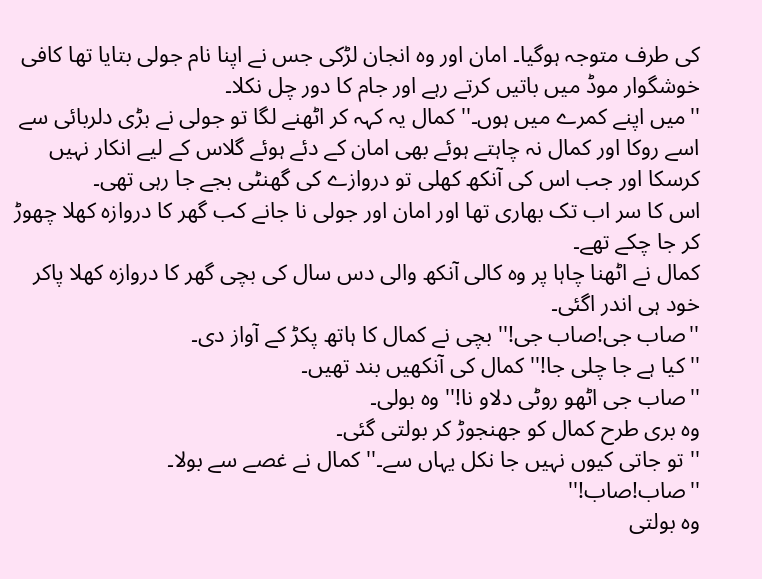کی طرف متوجہ ہوگیا۔ امان اور وہ انجان لڑکی جس نے اپنا نام جولی بتایا تھا کافی خوشگوار موڈ میں باتیں کرتے رہے اور جام کا دور چل نکلا۔
''میں اپنے کمرے میں ہوں۔'' کمال یہ کہہ کر اٹھنے لگا تو جولی نے بڑی دلربائی سے اسے روکا اور کمال نہ چاہتے ہوئے بھی امان کے دئے ہوئے گلاس کے لیے انکار نہیں کرسکا اور جب اس کی آنکھ کھلی تو دروازے کی گھنٹی بجے جا رہی تھی۔
اس کا سر اب تک بھاری تھا اور امان اور جولی نا جانے کب گھر کا دروازہ کھلا چھوڑ کر جا چکے تھے۔
کمال نے اٹھنا چاہا پر وہ کالی آنکھ والی دس سال کی بچی گھر کا دروازہ کھلا پاکر خود ہی اندر اگئی۔
''صاب جی!صاب جی!'' بچی نے کمال کا ہاتھ پکڑ کے آواز دی۔
'' کیا ہے جا چلی جا!'' کمال کی آنکھیں بند تھیں۔
''صاب جی اٹھو روٹی دلاو نا!'' وہ بولی۔
وہ بری طرح کمال کو جھنجوڑ کر بولتی گئی۔
'' تو جاتی کیوں نہیں جا نکل یہاں سے۔'' کمال نے غصے سے بولا۔
''صاب!صاب!''
وہ بولتی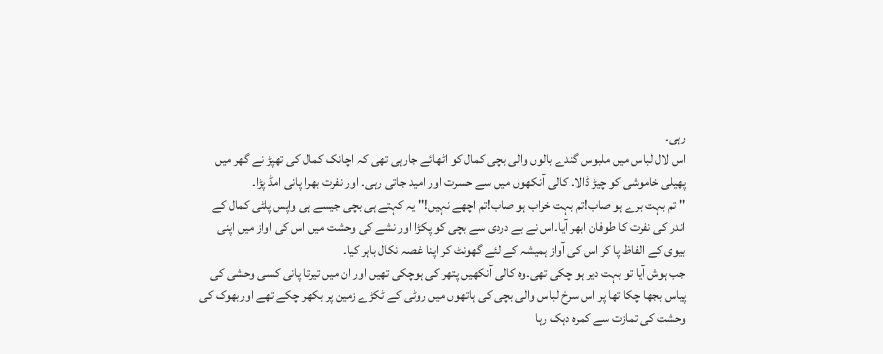رہی۔
اس لال لباس میں ملبوس گندے بالوں والی بچی کمال کو اٹھائے جارہی تھی کہ اچانک کمال کی تھپڑ نے گھر میں پھیلی خاموشی کو چیڑ ڈالا۔ کالی آنکھوں میں سے حسرت اور امید جاتی رہی۔ اور نفرت بھرا پانی امڈ پڑا۔
'' تم بہت برے ہو صاب!تم بہت خراب ہو صاب!تم اچھے نہیں!'' یہ کہتے ہی بچی جیسے ہی واپس پلٹی کمال کے اندر کی نفرت کا طوفان ابھر آیا۔اس نے بے دردی سے بچی کو پکڑا اور نشے کی وحشت میں اس کی اواز میں اپنی بیوی کے الفاظ پا کر اس کی آواز ہمیشہ کے لئے گھونٹ کر اپنا غصہ نکال باہر کیا۔
جب ہوش آیا تو بہت دیر ہو چکی تھی۔وہ کالی آنکھیں پتھر کی ہوچکی تھیں اور ان میں تیرتا پانی کسی وحشی کی پیاس بجھا چکا تھا پر اس سرخ لباس والی بچی کی ہاتھوں میں روٹی کے ٹکڑے زمین پر بکھر چکے تھے اوربھوک کی وحشت کی تمازت سے کمرہ دہک رہا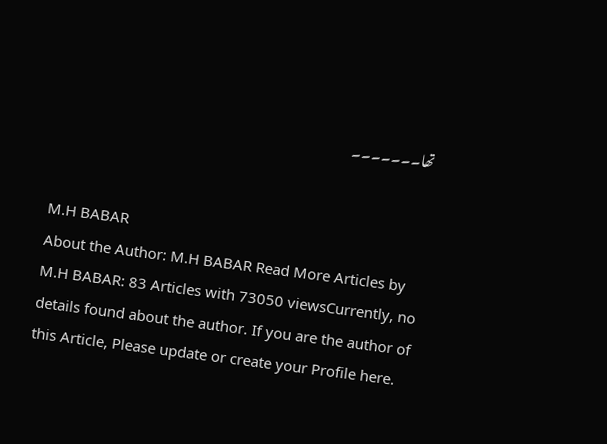تھا۔۔۔۔۔۔۔


M.H BABAR
About the Author: M.H BABAR Read More Articles by M.H BABAR: 83 Articles with 73050 viewsCurrently, no details found about the author. If you are the author of this Article, Please update or create your Profile here.